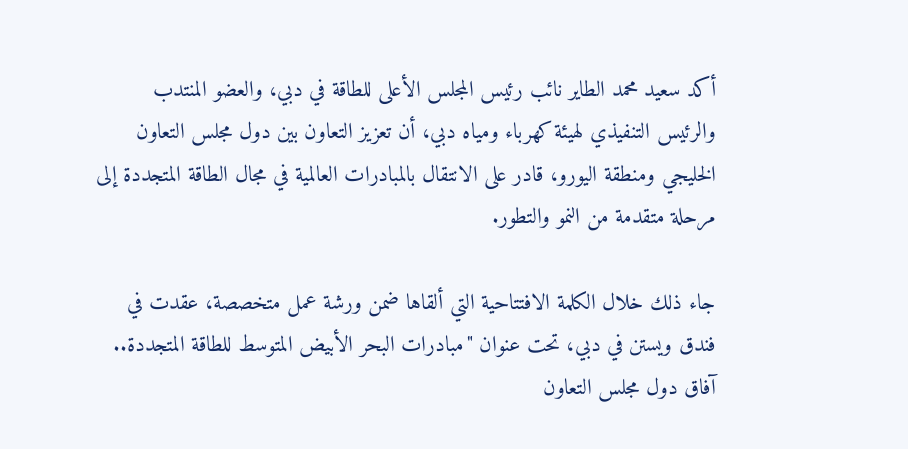أكد سعيد محمد الطاير نائب رئيس المجلس الأعلى للطاقة في دبي، والعضو المنتدب والرئيس التنفيذي لهيئة كهرباء ومياه دبي، أن تعزيز التعاون بين دول مجلس التعاون الخليجي ومنطقة اليورو، قادر على الانتقال بالمبادرات العالمية في مجال الطاقة المتجددة إلى مرحلة متقدمة من النمو والتطور.

جاء ذلك خلال الكلمة الافتتاحية التي ألقاها ضمن ورشة عمل متخصصة، عقدت في فندق ويستن في دبي، تحت عنوان "مبادرات البحر الأبيض المتوسط للطاقة المتجددة.. آفاق دول مجلس التعاون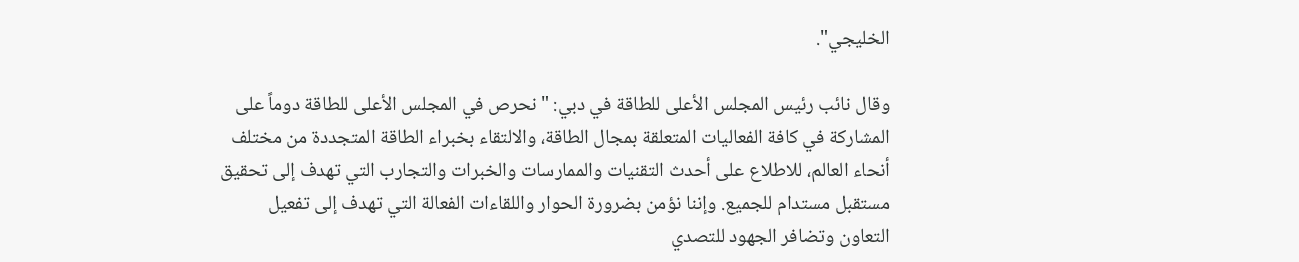الخليجي".

وقال نائب رئيس المجلس الأعلى للطاقة في دبي: "نحرص في المجلس الأعلى للطاقة دوماً على المشاركة في كافة الفعاليات المتعلقة بمجال الطاقة، والالتقاء بخبراء الطاقة المتجددة من مختلف أنحاء العالم، للاطلاع على أحدث التقنيات والممارسات والخبرات والتجارب التي تهدف إلى تحقيق مستقبل مستدام للجميع. وإننا نؤمن بضرورة الحوار واللقاءات الفعالة التي تهدف إلى تفعيل التعاون وتضافر الجهود للتصدي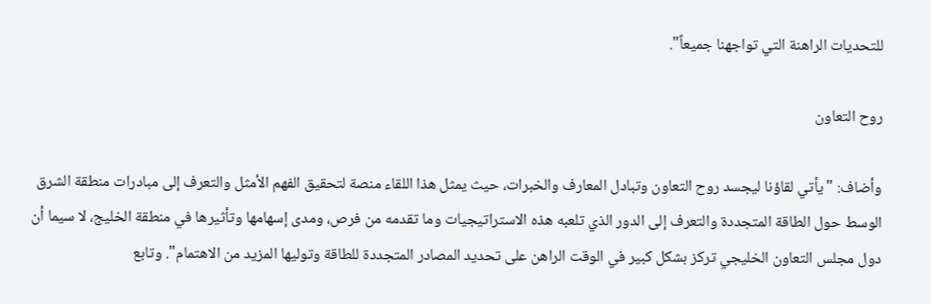للتحديات الراهنة التي تواجهنا جميعاً".

روح التعاون

وأضاف: "يأتي لقاؤنا ليجسد روح التعاون وتبادل المعارف والخبرات، حيث يمثل هذا اللقاء منصة لتحقيق الفهم الأمثل والتعرف إلى مبادرات منطقة الشرق الوسط حول الطاقة المتجددة والتعرف إلى الدور الذي تلعبه هذه الاستراتيجيات وما تقدمه من فرص، ومدى إسهامها وتأثيرها في منطقة الخليج، لا سيما أن دول مجلس التعاون الخليجي تركز بشكل كبير في الوقت الراهن على تحديد المصادر المتجددة للطاقة وتوليها المزيد من الاهتمام". وتابع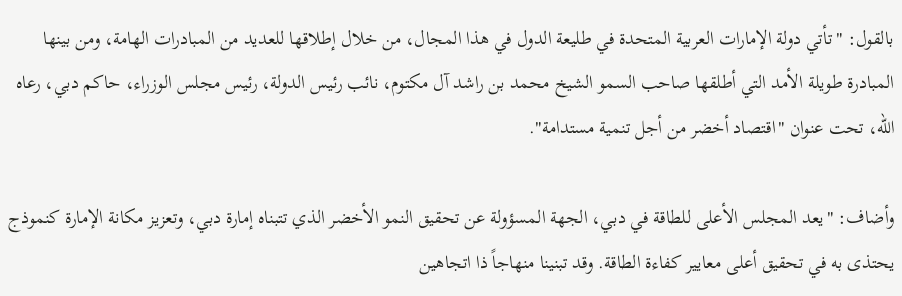بالقول: "تأتي دولة الإمارات العربية المتحدة في طليعة الدول في هذا المجال، من خلال إطلاقها للعديد من المبادرات الهامة، ومن بينها المبادرة طويلة الأمد التي أطلقها صاحب السمو الشيخ محمد بن راشد آل مكتوم، نائب رئيس الدولة، رئيس مجلس الوزراء، حاكم دبي، رعاه الله، تحت عنوان "اقتصاد أخضر من أجل تنمية مستدامة".

وأضاف: "يعد المجلس الأعلى للطاقة في دبي، الجهة المسؤولة عن تحقيق النمو الأخضر الذي تتبناه إمارة دبي، وتعزيز مكانة الإمارة كنموذج يحتذى به في تحقيق أعلى معايير كفاءة الطاقة. وقد تبنينا منهاجاً ذا اتجاهين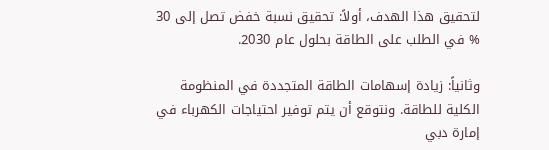لتحقيق هذا الهدف، أولاً: تحقيق نسبة خفض تصل إلى 30 % في الطلب على الطاقة بحلول عام 2030.

وثانياً: زيادة إسهامات الطاقة المتجددة في المنظومة الكلية للطاقة. ونتوقع أن يتم توفير احتياجات الكهرباء في إمارة دبي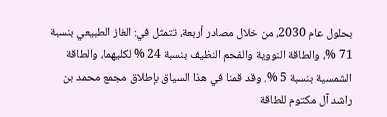بحلول عام 2030، من خلال مصادر أربعة، تتمثل في: الغاز الطبيعي بنسبة 71 %، والطاقة النووية والفحم النظيف بنسبة 24 % لكليهما، والطاقة الشمسية بنسبة 5 %. وقد قمنا في هذا السياق بإطلاق مجمع محمد بن راشد آل مكتوم للطاقة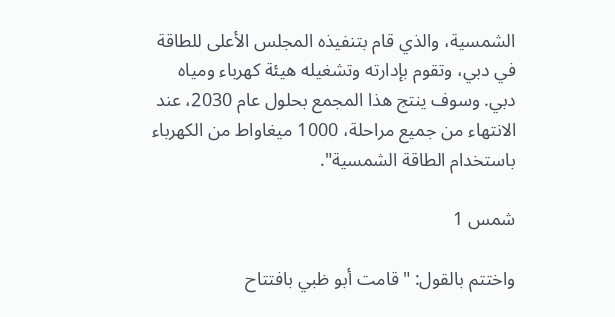الشمسية، والذي قام بتنفيذه المجلس الأعلى للطاقة في دبي، وتقوم بإدارته وتشغيله هيئة كهرباء ومياه دبي. وسوف ينتج هذا المجمع بحلول عام 2030، عند الانتهاء من جميع مراحلة، 1000 ميغاواط من الكهرباء باستخدام الطاقة الشمسية".

شمس 1

واختتم بالقول: "قامت أبو ظبي بافتتاح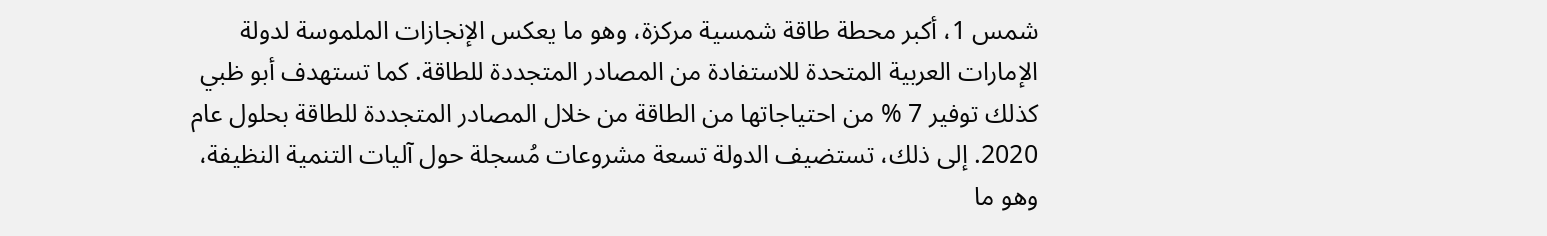شمس 1، أكبر محطة طاقة شمسية مركزة، وهو ما يعكس الإنجازات الملموسة لدولة الإمارات العربية المتحدة للاستفادة من المصادر المتجددة للطاقة. كما تستهدف أبو ظبي كذلك توفير 7 % من احتياجاتها من الطاقة من خلال المصادر المتجددة للطاقة بحلول عام 2020. إلى ذلك، تستضيف الدولة تسعة مشروعات مُسجلة حول آليات التنمية النظيفة، وهو ما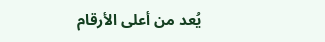يُعد من أعلى الأرقام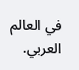في العالم العربي.